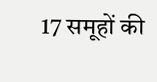17 समूहों की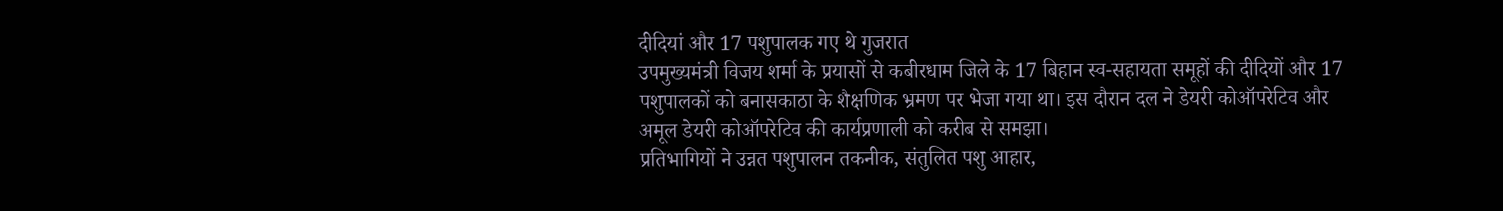दीदियां और 17 पशुपालक गए थे गुजरात
उपमुख्यमंत्री विजय शर्मा के प्रयासों से कबीरधाम जिले के 17 बिहान स्व-सहायता समूहों की दीदियों और 17 पशुपालकों को बनासकाठा के शैक्षणिक भ्रमण पर भेजा गया था। इस दौरान दल ने डेयरी कोऑपरेटिव और अमूल डेयरी कोऑपरेटिव की कार्यप्रणाली को करीब से समझा।
प्रतिभागियों ने उन्नत पशुपालन तकनीक, संतुलित पशु आहार,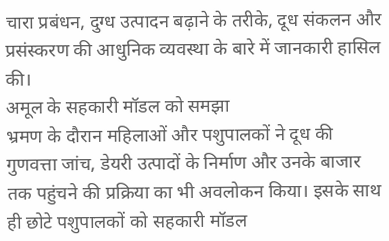चारा प्रबंधन, दुग्ध उत्पादन बढ़ाने के तरीके, दूध संकलन और प्रसंस्करण की आधुनिक व्यवस्था के बारे में जानकारी हासिल की।
अमूल के सहकारी मॉडल को समझा
भ्रमण के दौरान महिलाओं और पशुपालकों ने दूध की गुणवत्ता जांच, डेयरी उत्पादों के निर्माण और उनके बाजार तक पहुंचने की प्रक्रिया का भी अवलोकन किया। इसके साथ ही छोटे पशुपालकों को सहकारी मॉडल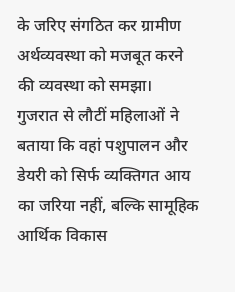के जरिए संगठित कर ग्रामीण अर्थव्यवस्था को मजबूत करने की व्यवस्था को समझा।
गुजरात से लौटीं महिलाओं ने बताया कि वहां पशुपालन और डेयरी को सिर्फ व्यक्तिगत आय का जरिया नहीं, बल्कि सामूहिक आर्थिक विकास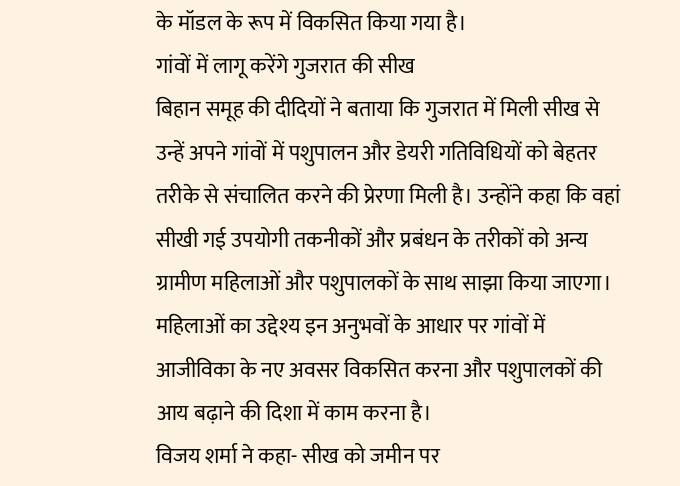के मॉडल के रूप में विकसित किया गया है।
गांवों में लागू करेंगे गुजरात की सीख
बिहान समूह की दीदियों ने बताया कि गुजरात में मिली सीख से उन्हें अपने गांवों में पशुपालन और डेयरी गतिविधियों को बेहतर तरीके से संचालित करने की प्रेरणा मिली है। उन्होंने कहा कि वहां सीखी गई उपयोगी तकनीकों और प्रबंधन के तरीकों को अन्य ग्रामीण महिलाओं और पशुपालकों के साथ साझा किया जाएगा।
महिलाओं का उद्देश्य इन अनुभवों के आधार पर गांवों में आजीविका के नए अवसर विकसित करना और पशुपालकों की आय बढ़ाने की दिशा में काम करना है।
विजय शर्मा ने कहा- सीख को जमीन पर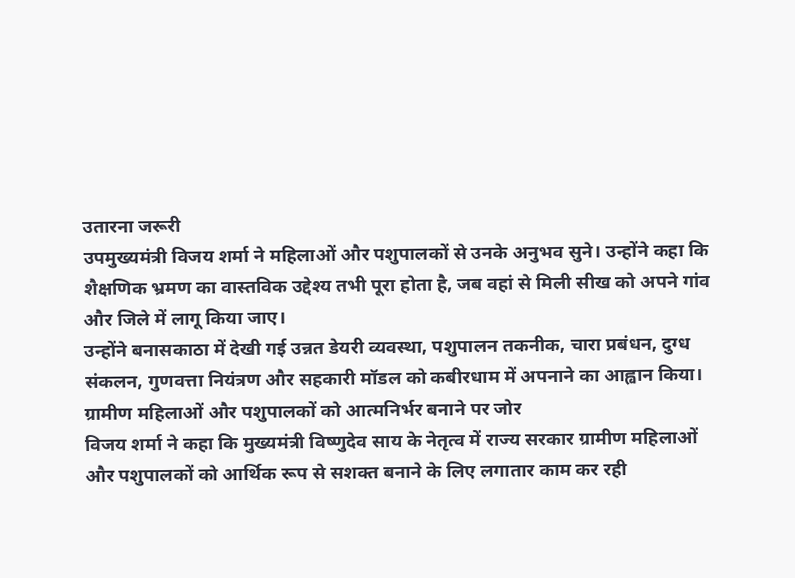उतारना जरूरी
उपमुख्यमंत्री विजय शर्मा ने महिलाओं और पशुपालकों से उनके अनुभव सुने। उन्होंने कहा कि शैक्षणिक भ्रमण का वास्तविक उद्देश्य तभी पूरा होता है, जब वहां से मिली सीख को अपने गांव और जिले में लागू किया जाए।
उन्होंने बनासकाठा में देखी गई उन्नत डेयरी व्यवस्था, पशुपालन तकनीक, चारा प्रबंधन, दुग्ध संकलन, गुणवत्ता नियंत्रण और सहकारी मॉडल को कबीरधाम में अपनाने का आह्वान किया।
ग्रामीण महिलाओं और पशुपालकों को आत्मनिर्भर बनाने पर जोर
विजय शर्मा ने कहा कि मुख्यमंत्री विष्णुदेव साय के नेतृत्व में राज्य सरकार ग्रामीण महिलाओं और पशुपालकों को आर्थिक रूप से सशक्त बनाने के लिए लगातार काम कर रही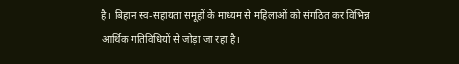है। बिहान स्व-सहायता समूहों के माध्यम से महिलाओं को संगठित कर विभिन्न आर्थिक गतिविधियों से जोड़ा जा रहा है।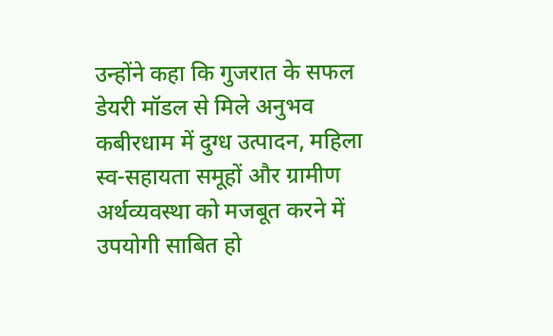उन्होंने कहा कि गुजरात के सफल डेयरी मॉडल से मिले अनुभव कबीरधाम में दुग्ध उत्पादन, महिला स्व-सहायता समूहों और ग्रामीण अर्थव्यवस्था को मजबूत करने में उपयोगी साबित हो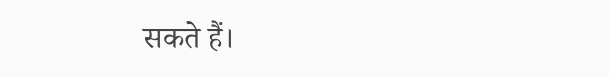सकते हैं।